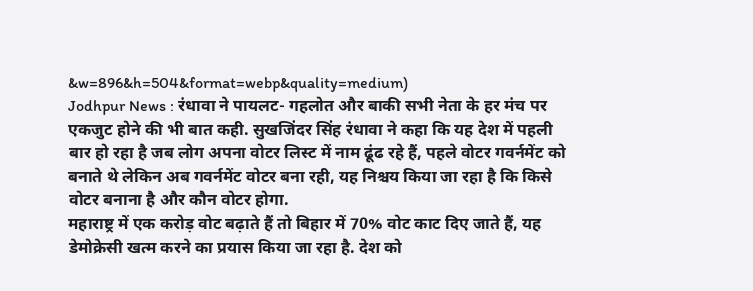&w=896&h=504&format=webp&quality=medium)
Jodhpur News : रंधावा ने पायलट- गहलोत और बाकी सभी नेता के हर मंच पर एकजुट होने की भी बात कही. सुखजिंदर सिंह रंधावा ने कहा कि यह देश में पहली बार हो रहा है जब लोग अपना वोटर लिस्ट में नाम ढूंढ रहे हैं, पहले वोटर गवर्नमेंट को बनाते थे लेकिन अब गवर्नमेंट वोटर बना रही, यह निश्चय किया जा रहा है कि किसे वोटर बनाना है और कौन वोटर होगा.
महाराष्ट्र में एक करोड़ वोट बढ़ाते हैं तो बिहार में 70% वोट काट दिए जाते हैं, यह डेमोक्रेसी खत्म करने का प्रयास किया जा रहा है. देश को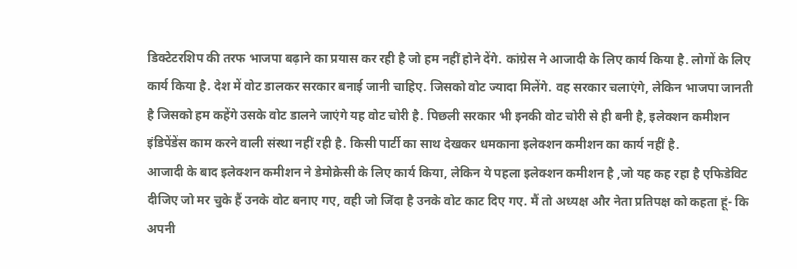डिक्टेटरशिप की तरफ भाजपा बढ़ाने का प्रयास कर रही है जो हम नहीं होने देंगे. कांग्रेस ने आजादी के लिए कार्य किया है. लोगों के लिए कार्य किया है. देश में वोट डालकर सरकार बनाई जानी चाहिए. जिसको वोट ज्यादा मिलेंगे. वह सरकार चलाएंगे, लेकिन भाजपा जानती है जिसको हम कहेंगे उसके वोट डालने जाएंगे यह वोट चोरी है. पिछली सरकार भी इनकी वोट चोरी से ही बनी है, इलेक्शन कमीशन इंडिपेंडेंस काम करने वाली संस्था नहीं रही है. किसी पार्टी का साथ देखकर धमकाना इलेक्शन कमीशन का कार्य नहीं है.
आजादी के बाद इलेक्शन कमीशन ने डेमोक्रेसी के लिए कार्य किया, लेकिन ये पहला इलेक्शन कमीशन है ,जो यह कह रहा है एफिडेविट दीजिए जो मर चुके हैं उनके वोट बनाए गए, वही जो जिंदा है उनके वोट काट दिए गए. मैं तो अध्यक्ष और नेता प्रतिपक्ष को कहता हूं- कि अपनी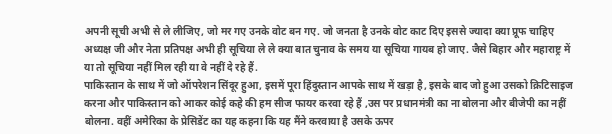अपनी सूची अभी से ले लीजिए, जो मर गए उनके वोट बन गए. जो जनता है उनके वोट काट दिए इससे ज्यादा क्या प्रूफ चाहिए अध्यक्ष जी और नेता प्रतिपक्ष अभी ही सूचिया ले ले क्या बात चुनाव के समय या सूचिया गायब हो जाए. जैसे बिहार और महाराष्ट्र में या तो सूचिया नहीं मिल रही या वे नहीं दे रहे हैं.
पाकिस्तान के साथ में जो ऑपरेशन सिंदूर हुआ, इसमें पूरा हिंदुस्तान आपके साथ में खड़ा है, इसके बाद जो हुआ उसको क्रिटिसाइज करना और पाकिस्तान को आकर कोई कहे की हम सीज फायर करवा रहे हैं ,उस पर प्रधानमंत्री का ना बोलना और बीजेपी का नहीं बोलना. वहीं अमेरिका के प्रेसिडेंट का यह कहना कि यह मैंने करवाया है उसके ऊपर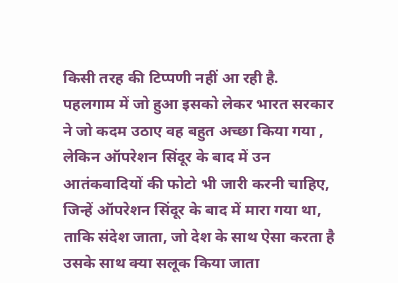किसी तरह की टिप्पणी नहीं आ रही है.
पहलगाम में जो हुआ इसको लेकर भारत सरकार ने जो कदम उठाए वह बहुत अच्छा किया गया , लेकिन ऑपरेशन सिंदूर के बाद में उन आतंकवादियों की फोटो भी जारी करनी चाहिए, जिन्हें ऑपरेशन सिंदूर के बाद में मारा गया था, ताकि संदेश जाता, जो देश के साथ ऐसा करता है उसके साथ क्या सलूक किया जाता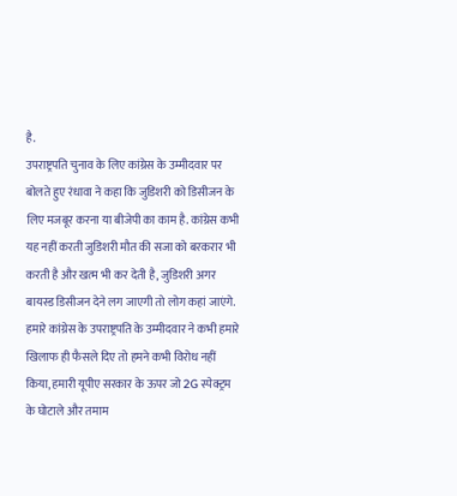है.
उपराष्ट्रपति चुनाव के लिए कांग्रेस के उम्मीदवार पर बोलते हुए रंधावा ने कहा कि जुडिशरी को डिसीजन के लिए मजबूर करना या बीजेपी का काम है. कांग्रेस कभी यह नहीं करती जुडिशरी मौत की सजा को बरकरार भी करती है और खत्म भी कर देती है, जुडिशरी अगर बायस्ड डिसीजन देने लग जाएगी तो लोग कहां जाएंगे.
हमारे कांग्रेस के उपराष्ट्रपति के उम्मीदवार ने कभी हमारे खिलाफ ही फैसले दिए तो हमने कभी विरोध नहीं किया, हमारी यूपीए सरकार के ऊपर जो 2G स्पेक्ट्रम के घोटाले और तमाम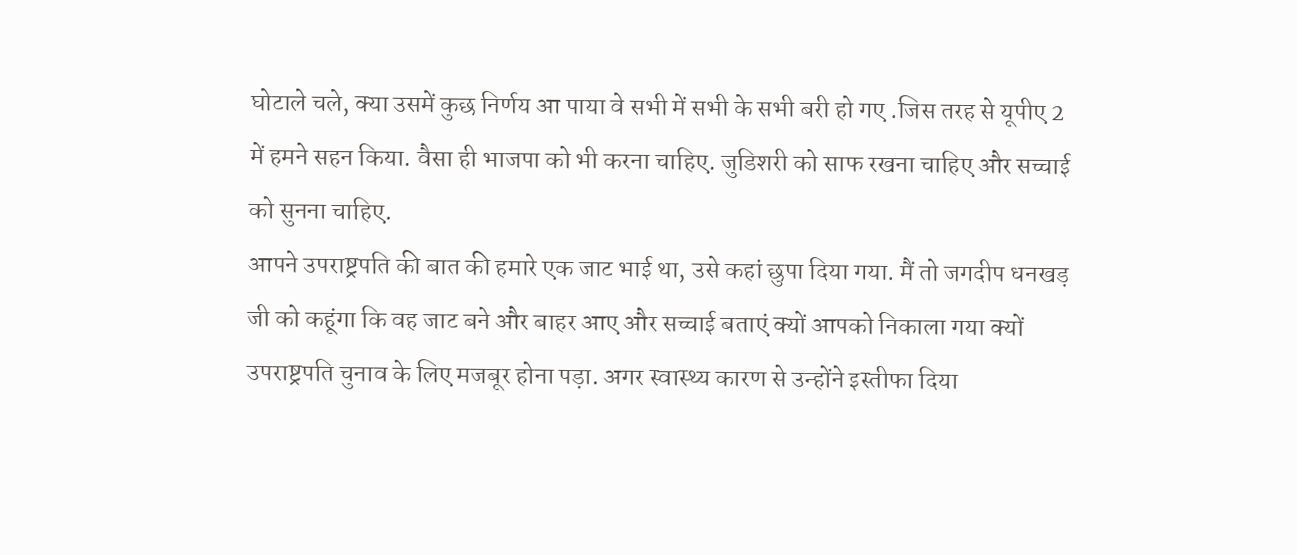घोटाले चले, क्या उसमें कुछ निर्णय आ पाया वे सभी में सभी के सभी बरी हो गए .जिस तरह से यूपीए 2 में हमने सहन किया. वैसा ही भाजपा को भी करना चाहिए. जुडिशरी को साफ रखना चाहिए और सच्चाई को सुनना चाहिए.
आपने उपराष्ट्रपति की बात की हमारे एक जाट भाई था, उसे कहां छुपा दिया गया. मैं तो जगदीप धनखड़ जी को कहूंगा कि वह जाट बने और बाहर आए और सच्चाई बताएं क्यों आपको निकाला गया क्यों उपराष्ट्रपति चुनाव के लिए मजबूर होना पड़ा. अगर स्वास्थ्य कारण से उन्होंने इस्तीफा दिया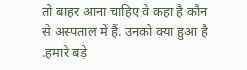तो बाहर आना चाहिए वे कहा है कौन से अस्पताल में हैं. उनको क्या हुआ है .हमारे बड़े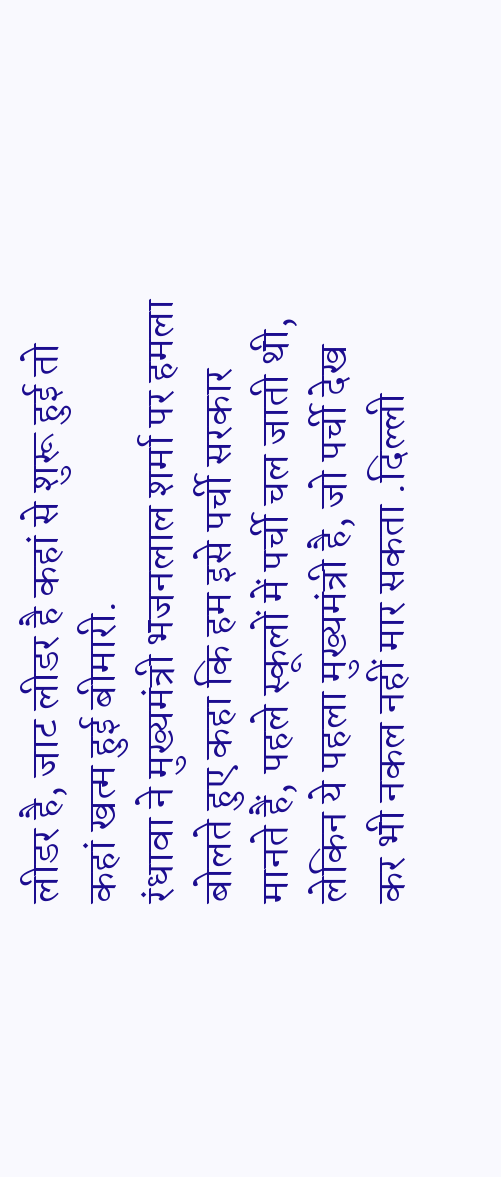लीडर है, जाट लीडर है कहां से शुरू हुई तो कहां खत्म हुई बीमारी.
रंधावा ने मुख्यमंत्री भजनलाल शर्मा पर हमला बोलते हुए कहा कि हम इसे पर्ची सरकार मानते हैं, पहले स्कूलों में पर्ची चल जाती थी, लेकिन ये पहला मुख्यमंत्री है, जो पर्ची देख कर भी नकल नहीं मार सकता .दिल्ली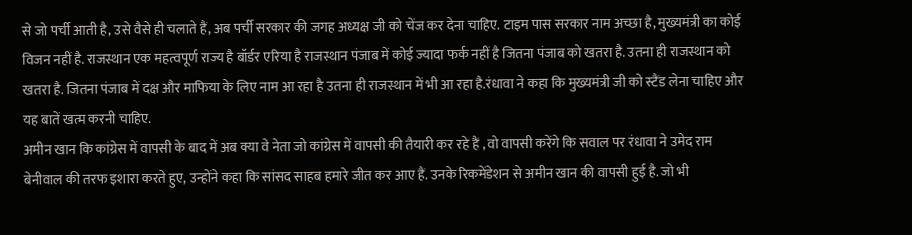से जो पर्ची आती है, उसे वैसे ही चलाते हैं, अब पर्ची सरकार की जगह अध्यक्ष जी को चेंज कर देना चाहिए. टाइम पास सरकार नाम अच्छा है, मुख्यमंत्री का कोई विजन नहीं है. राजस्थान एक महत्वपूर्ण राज्य है बॉर्डर एरिया है राजस्थान पंजाब में कोई ज्यादा फर्क नहीं है जितना पंजाब को खतरा है. उतना ही राजस्थान को खतरा है. जितना पंजाब में दक्ष और माफिया के लिए नाम आ रहा है उतना ही राजस्थान में भी आ रहा है.रंधावा ने कहा कि मुख्यमंत्री जी को स्टैंड लेना चाहिए और यह बातें खत्म करनी चाहिए.
अमीन खान कि कांग्रेस में वापसी के बाद में अब क्या वे नेता जो कांग्रेस में वापसी की तैयारी कर रहे हैं , वो वापसी करेंगे कि सवाल पर रंधावा ने उमेद राम बेनीवाल की तरफ इशारा करते हुए, उन्होंने कहा कि सांसद साहब हमारे जीत कर आए हैं. उनके रिकमेंडेशन से अमीन खान की वापसी हुई है. जो भी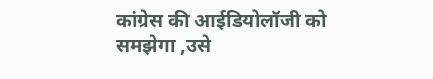कांग्रेस की आईडियोलॉजी को समझेगा ,उसे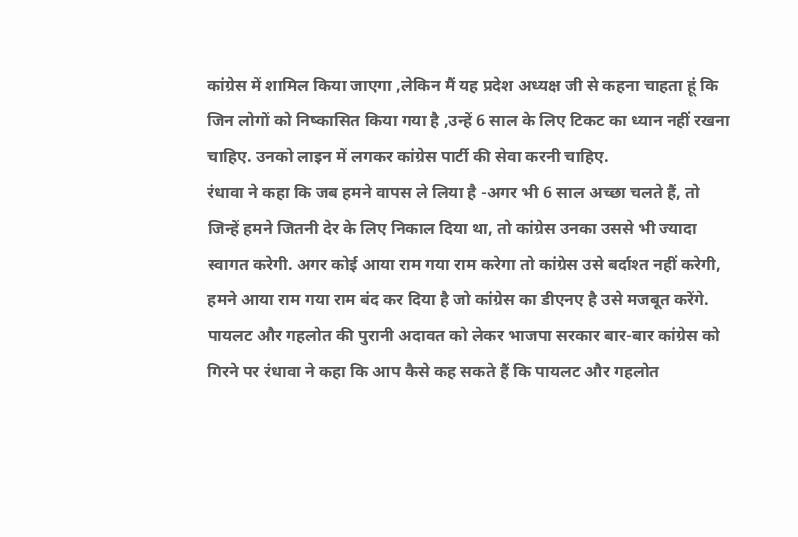कांग्रेस में शामिल किया जाएगा ,लेकिन मैं यह प्रदेश अध्यक्ष जी से कहना चाहता हूं कि जिन लोगों को निष्कासित किया गया है ,उन्हें 6 साल के लिए टिकट का ध्यान नहीं रखना चाहिए. उनको लाइन में लगकर कांग्रेस पार्टी की सेवा करनी चाहिए.
रंधावा ने कहा कि जब हमने वापस ले लिया है -अगर भी 6 साल अच्छा चलते हैं, तो जिन्हें हमने जितनी देर के लिए निकाल दिया था, तो कांग्रेस उनका उससे भी ज्यादा स्वागत करेगी. अगर कोई आया राम गया राम करेगा तो कांग्रेस उसे बर्दाश्त नहीं करेगी, हमने आया राम गया राम बंद कर दिया है जो कांग्रेस का डीएनए है उसे मजबूत करेंगे.
पायलट और गहलोत की पुरानी अदावत को लेकर भाजपा सरकार बार-बार कांग्रेस को गिरने पर रंधावा ने कहा कि आप कैसे कह सकते हैं कि पायलट और गहलोत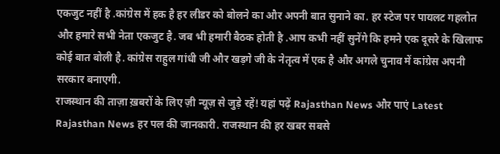एकजुट नहीं है .कांग्रेस में हक है हर लीडर को बोलने का और अपनी बात सुनाने का. हर स्टेज पर पायलट गहलोत और हमारे सभी नेता एकजुट है. जब भी हमारी बैठक होती है .आप कभी नहीं सुनेंगे कि हमने एक दूसरे के खिलाफ कोई बात बोली है. कांग्रेस राहुल गांधी जी और खड़गे जी के नेतृत्व में एक है और अगले चुनाव में कांग्रेस अपनी सरकार बनाएगी.
राजस्थान की ताज़ा ख़बरों के लिए ज़ी न्यूज़ से जुड़े रहें! यहां पढ़ें Rajasthan News और पाएं Latest Rajasthan News हर पल की जानकारी. राजस्थान की हर खबर सबसे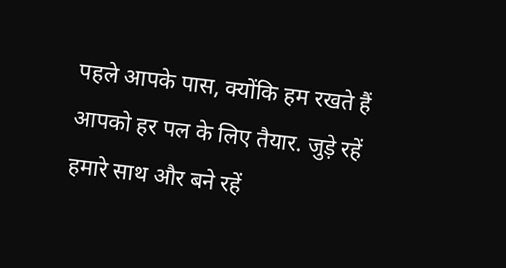पहले आपके पास, क्योंकि हम रखते हैं आपको हर पल के लिए तैयार. जुड़े रहें हमारे साथ और बने रहें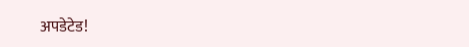अपडेटेड!